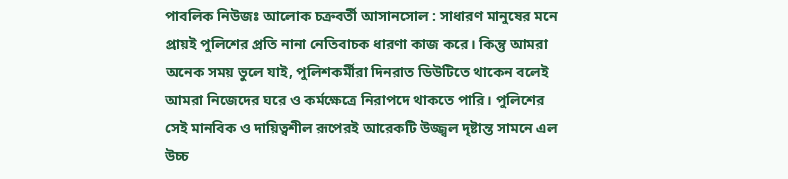পাবলিক নিউজঃ আলোক চক্রবর্তী আসানসোল : সাধারণ মানুষের মনে প্রায়ই পুলিশের প্রতি নানা নেতিবাচক ধারণা কাজ করে। কিন্তু আমরা অনেক সময় ভুলে যাই, পুলিশকর্মীরা দিনরাত ডিউটিতে থাকেন বলেই আমরা নিজেদের ঘরে ও কর্মক্ষেত্রে নিরাপদে থাকতে পারি। পুলিশের সেই মানবিক ও দায়িত্বশীল রূপেরই আরেকটি উজ্জ্বল দৃষ্টান্ত সামনে এল উচ্চ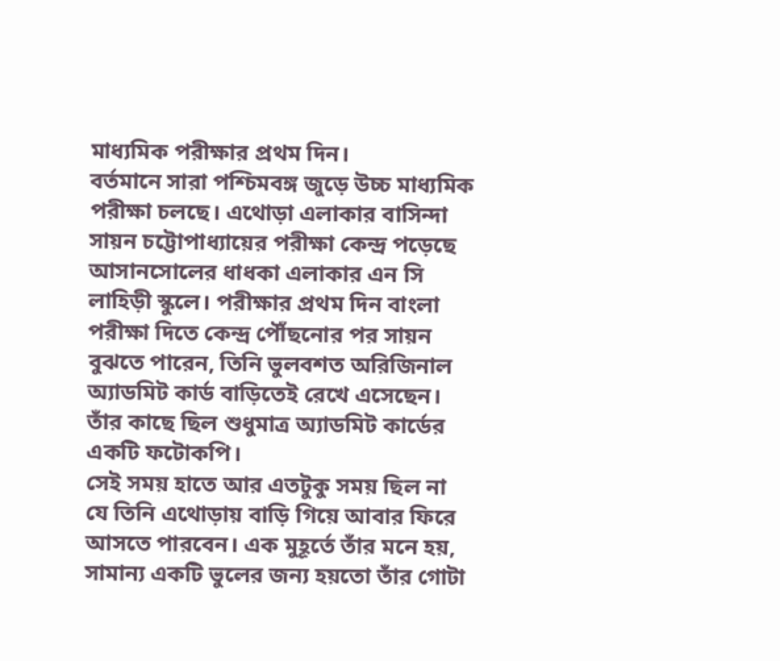মাধ্যমিক পরীক্ষার প্রথম দিন।
বর্তমানে সারা পশ্চিমবঙ্গ জুড়ে উচ্চ মাধ্যমিক পরীক্ষা চলছে। এথোড়া এলাকার বাসিন্দা সায়ন চট্টোপাধ্যায়ের পরীক্ষা কেন্দ্র পড়েছে আসানসোলের ধাধকা এলাকার এন সি লাহিড়ী স্কুলে। পরীক্ষার প্রথম দিন বাংলা পরীক্ষা দিতে কেন্দ্র পৌঁছনোর পর সায়ন বুঝতে পারেন, তিনি ভুলবশত অরিজিনাল অ্যাডমিট কার্ড বাড়িতেই রেখে এসেছেন। তাঁর কাছে ছিল শুধুমাত্র অ্যাডমিট কার্ডের একটি ফটোকপি।
সেই সময় হাতে আর এতটুকু সময় ছিল না যে তিনি এথোড়ায় বাড়ি গিয়ে আবার ফিরে আসতে পারবেন। এক মুহূর্তে তাঁর মনে হয়, সামান্য একটি ভুলের জন্য হয়তো তাঁর গোটা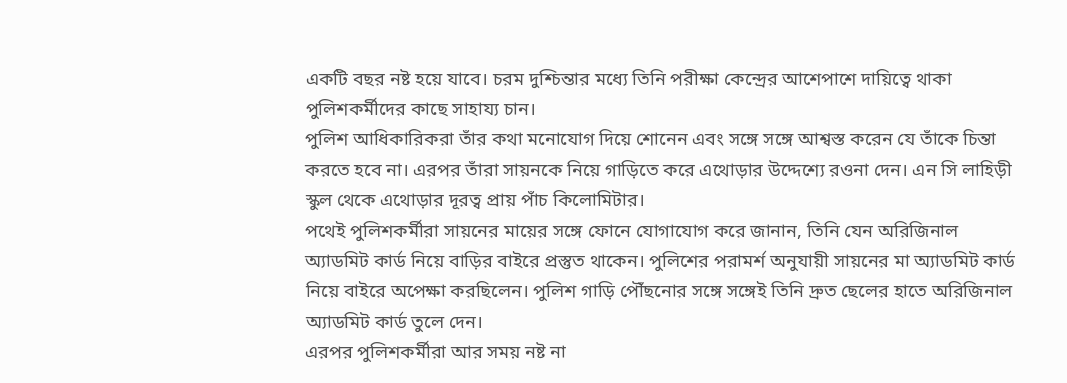একটি বছর নষ্ট হয়ে যাবে। চরম দুশ্চিন্তার মধ্যে তিনি পরীক্ষা কেন্দ্রের আশেপাশে দায়িত্বে থাকা পুলিশকর্মীদের কাছে সাহায্য চান।
পুলিশ আধিকারিকরা তাঁর কথা মনোযোগ দিয়ে শোনেন এবং সঙ্গে সঙ্গে আশ্বস্ত করেন যে তাঁকে চিন্তা করতে হবে না। এরপর তাঁরা সায়নকে নিয়ে গাড়িতে করে এথোড়ার উদ্দেশ্যে রওনা দেন। এন সি লাহিড়ী স্কুল থেকে এথোড়ার দূরত্ব প্রায় পাঁচ কিলোমিটার।
পথেই পুলিশকর্মীরা সায়নের মায়ের সঙ্গে ফোনে যোগাযোগ করে জানান, তিনি যেন অরিজিনাল অ্যাডমিট কার্ড নিয়ে বাড়ির বাইরে প্রস্তুত থাকেন। পুলিশের পরামর্শ অনুযায়ী সায়নের মা অ্যাডমিট কার্ড নিয়ে বাইরে অপেক্ষা করছিলেন। পুলিশ গাড়ি পৌঁছনোর সঙ্গে সঙ্গেই তিনি দ্রুত ছেলের হাতে অরিজিনাল অ্যাডমিট কার্ড তুলে দেন।
এরপর পুলিশকর্মীরা আর সময় নষ্ট না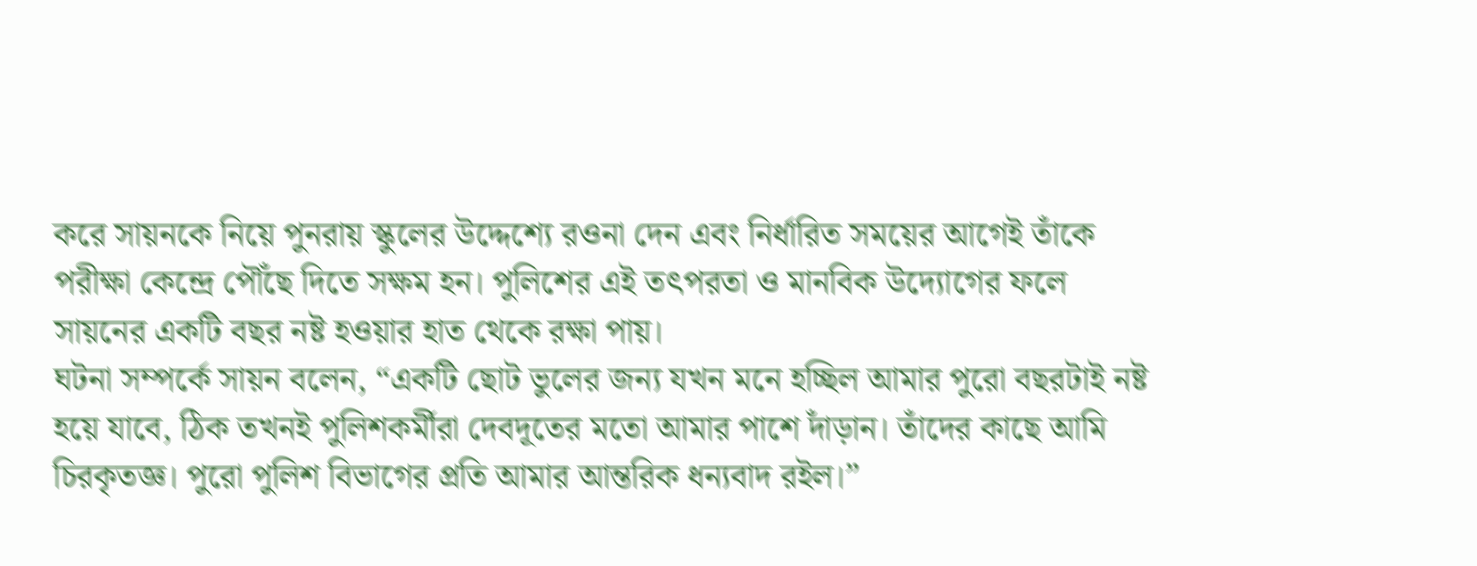করে সায়নকে নিয়ে পুনরায় স্কুলের উদ্দেশ্যে রওনা দেন এবং নির্ধারিত সময়ের আগেই তাঁকে পরীক্ষা কেন্দ্রে পৌঁছে দিতে সক্ষম হন। পুলিশের এই তৎপরতা ও মানবিক উদ্যোগের ফলে সায়নের একটি বছর নষ্ট হওয়ার হাত থেকে রক্ষা পায়।
ঘটনা সম্পর্কে সায়ন বলেন, “একটি ছোট ভুলের জন্য যখন মনে হচ্ছিল আমার পুরো বছরটাই নষ্ট হয়ে যাবে, ঠিক তখনই পুলিশকর্মীরা দেবদূতের মতো আমার পাশে দাঁড়ান। তাঁদের কাছে আমি চিরকৃতজ্ঞ। পুরো পুলিশ বিভাগের প্রতি আমার আন্তরিক ধন্যবাদ রইল।”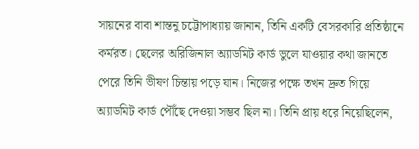সায়নের বাবা শান্তনু চট্টোপাধ্যায় জানান, তিনি একটি বেসরকারি প্রতিষ্ঠানে কর্মরত। ছেলের অরিজিনাল অ্যাডমিট কার্ড ভুলে যাওয়ার কথা জানতে পেরে তিনি ভীষণ চিন্তায় পড়ে যান। নিজের পক্ষে তখন দ্রুত গিয়ে অ্যাডমিট কার্ড পৌঁছে দেওয়া সম্ভব ছিল না। তিনি প্রায় ধরে নিয়েছিলেন,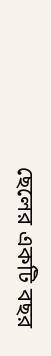ছেলের একটি বছর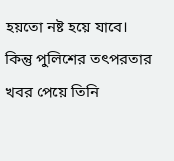হয়তো নষ্ট হয়ে যাবে।
কিন্তু পুলিশের তৎপরতার খবর পেয়ে তিনি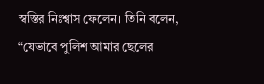স্বস্তির নিঃশ্বাস ফেলেন। তিনি বলেন, “যেভাবে পুলিশ আমার ছেলের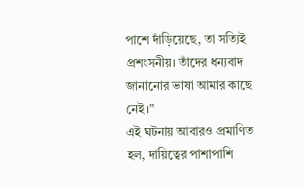পাশে দাঁড়িয়েছে, তা সত্যিই প্রশংসনীয়। তাঁদের ধন্যবাদ জানানোর ভাষা আমার কাছে নেই।”
এই ঘটনায় আবারও প্রমাণিত হল, দায়িত্বের পাশাপাশি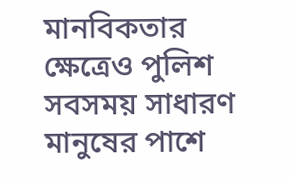মানবিকতার ক্ষেত্রেও পুলিশ সবসময় সাধারণ মানুষের পাশে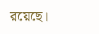রয়েছে।